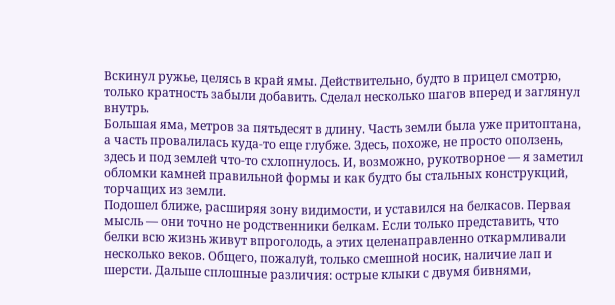Вскинул ружье, целясь в край ямы. Действительно, будто в прицел смотрю, только кратность забыли добавить. Сделал несколько шагов вперед и заглянул внутрь.
Большая яма, метров за пятьдесят в длину. Часть земли была уже притоптана, а часть провалилась куда-то еще глубже. Здесь, похоже, не просто оползень, здесь и под землей что-то схлопнулось. И, возможно, рукотворное — я заметил обломки камней правильной формы и как будто бы стальных конструкций, торчащих из земли.
Подошел ближе, расширяя зону видимости, и уставился на белкасов. Первая мысль — они точно не родственники белкам. Если только представить, что белки всю жизнь живут впроголодь, а этих целенаправленно откармливали несколько веков. Общего, пожалуй, только смешной носик, наличие лап и шерсти. Дальше сплошные различия: острые клыки с двумя бивнями,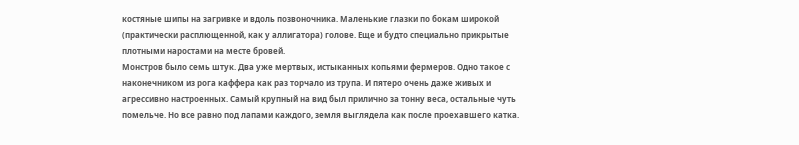костяные шипы на загривке и вдоль позвоночника. Маленькие глазки по бокам широкой (практически расплющенной, как у аллигатора) голове. Еще и будто специально прикрытые плотными наростами на месте бровей.
Монстров было семь штук. Два уже мертвых, истыканных копьями фермеров. Одно такое с наконечником из рога каффера как раз торчало из трупа. И пятеро очень даже живых и агрессивно настроенных. Самый крупный на вид был прилично за тонну веса, остальные чуть помельче. Но все равно под лапами каждого, земля выглядела как после проехавшего катка.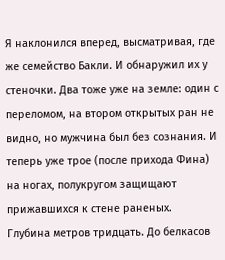Я наклонился вперед, высматривая, где же семейство Бакли. И обнаружил их у стеночки. Два тоже уже на земле: один с переломом, на втором открытых ран не видно, но мужчина был без сознания. И теперь уже трое (после прихода Фина) на ногах, полукругом защищают прижавшихся к стене раненых.
Глубина метров тридцать. До белкасов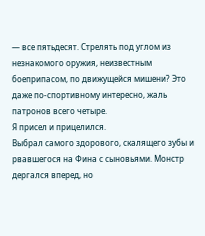— все пятьдесят. Стрелять под углом из незнакомого оружия, неизвестным боеприпасом, по движущейся мишени? Это даже по-спортивному интересно, жаль патронов всего четыре.
Я присел и прицелился.
Выбрал самого здорового, скалящего зубы и рвавшегося на Фина с сыновьями. Монстр дергался вперед, но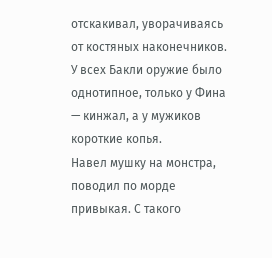отскакивал, уворачиваясь от костяных наконечников. У всех Бакли оружие было однотипное, только у Фина — кинжал, а у мужиков короткие копья.
Навел мушку на монстра, поводил по морде привыкая. С такого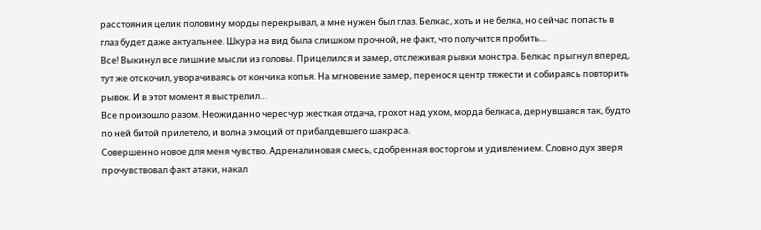расстояния целик половину морды перекрывал, а мне нужен был глаз. Белкас, хоть и не белка, но сейчас попасть в глаз будет даже актуальнее. Шкура на вид была слишком прочной, не факт, что получится пробить…
Все! Выкинул все лишние мысли из головы. Прицелился и замер, отслеживая рывки монстра. Белкас прыгнул вперед, тут же отскочил, уворачиваясь от кончика копья. На мгновение замер, перенося центр тяжести и собираясь повторить рывок. И в этот момент я выстрелил…
Все произошло разом. Неожиданно чересчур жесткая отдача, грохот над ухом, морда белкаса, дернувшаяся так, будто по ней битой прилетело, и волна эмоций от прибалдевшего шакраса.
Совершенно новое для меня чувство. Адреналиновая смесь, сдобренная восторгом и удивлением. Словно дух зверя прочувствовал факт атаки, накал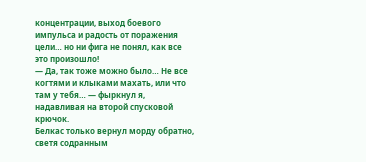концентрации, выход боевого импульса и радость от поражения цели… но ни фига не понял, как все это произошло!
— Да, так тоже можно было… Не все когтями и клыками махать, или что там у тебя… — фыркнул я, надавливая на второй спусковой крючок.
Белкас только вернул морду обратно, светя содранным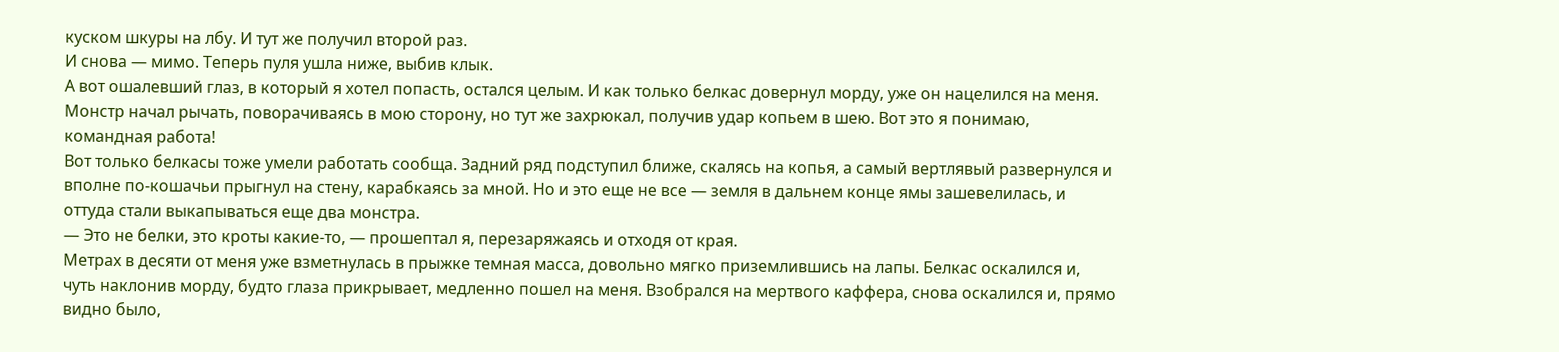куском шкуры на лбу. И тут же получил второй раз.
И снова — мимо. Теперь пуля ушла ниже, выбив клык.
А вот ошалевший глаз, в который я хотел попасть, остался целым. И как только белкас довернул морду, уже он нацелился на меня. Монстр начал рычать, поворачиваясь в мою сторону, но тут же захрюкал, получив удар копьем в шею. Вот это я понимаю, командная работа!
Вот только белкасы тоже умели работать сообща. Задний ряд подступил ближе, скалясь на копья, а самый вертлявый развернулся и вполне по-кошачьи прыгнул на стену, карабкаясь за мной. Но и это еще не все — земля в дальнем конце ямы зашевелилась, и оттуда стали выкапываться еще два монстра.
— Это не белки, это кроты какие-то, — прошептал я, перезаряжаясь и отходя от края.
Метрах в десяти от меня уже взметнулась в прыжке темная масса, довольно мягко приземлившись на лапы. Белкас оскалился и, чуть наклонив морду, будто глаза прикрывает, медленно пошел на меня. Взобрался на мертвого каффера, снова оскалился и, прямо видно было,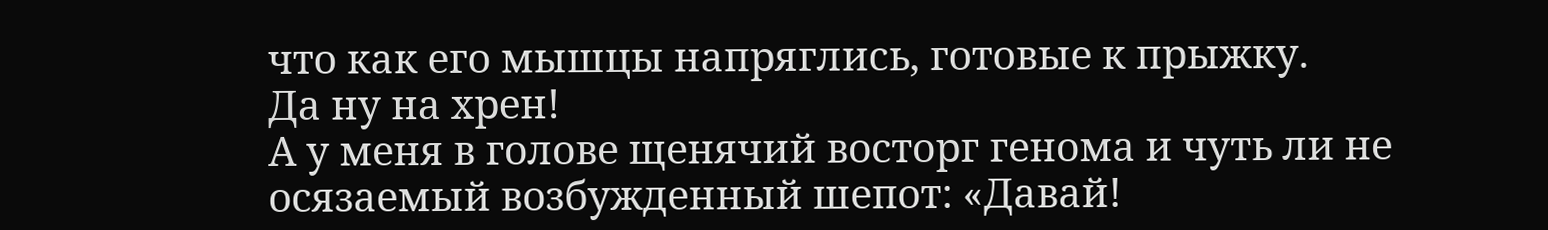что как его мышцы напряглись, готовые к прыжку.
Да ну на хрен!
А у меня в голове щенячий восторг генома и чуть ли не осязаемый возбужденный шепот: «Давай!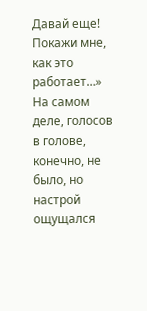Давай еще! Покажи мне, как это работает…» На самом деле, голосов в голове, конечно, не было, но настрой ощущался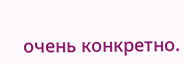очень конкретно.